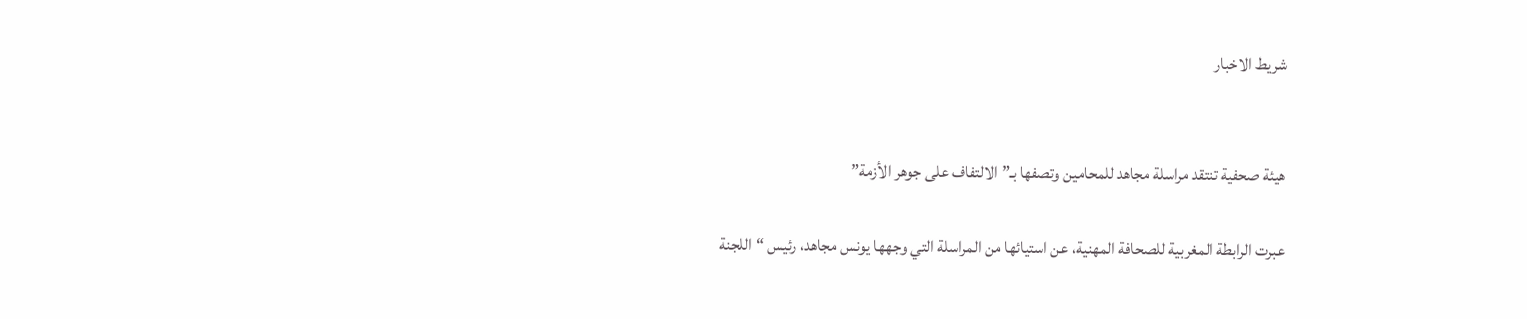شريط الاخبار


هيئة صحفية تنتقد مراسلة مجاهد للمحامين وتصفها بـ”الالتفاف على جوهر الأزمة”

عبرت الرابطة المغربية للصحافة المهنية، عن استيائها من المراسلة التي وجهها يونس مجاهد، رئيس “اللجنة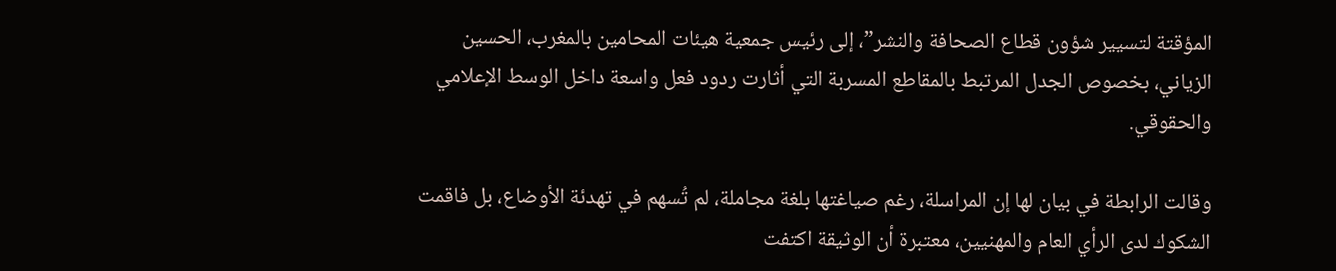المؤقتة لتسيير شؤون قطاع الصحافة والنشر”، إلى رئيس جمعية هيئات المحامين بالمغرب، الحسين الزياني، بخصوص الجدل المرتبط بالمقاطع المسربة التي أثارت ردود فعل واسعة داخل الوسط الإعلامي والحقوقي.

وقالت الرابطة في بيان لها إن المراسلة، رغم صياغتها بلغة مجاملة، لم تُسهم في تهدئة الأوضاع، بل فاقمت الشكوك لدى الرأي العام والمهنيين، معتبرة أن الوثيقة اكتفت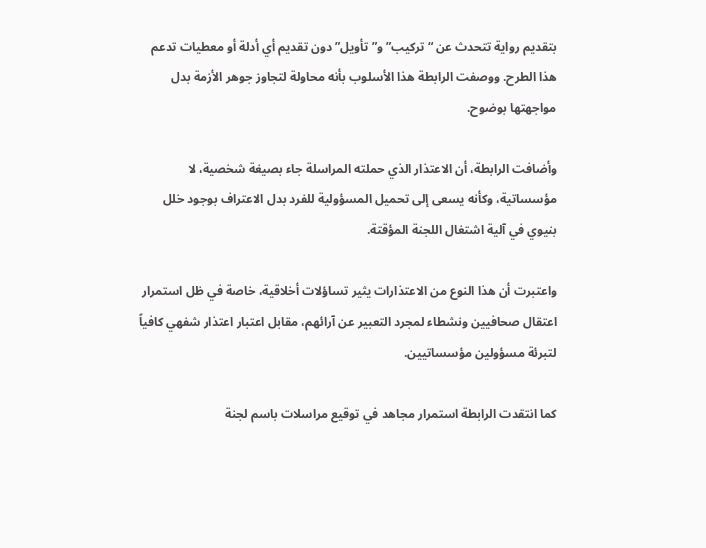بتقديم رواية تتحدث عن “تركيب” و”تأويل” دون تقديم أي أدلة أو معطيات تدعم هذا الطرح. ووصفت الرابطة هذا الأسلوب بأنه محاولة لتجاوز جوهر الأزمة بدل مواجهتها بوضوح.

وأضافت الرابطة، أن الاعتذار الذي حملته المراسلة جاء بصيغة شخصية، لا مؤسساتية، وكأنه يسعى إلى تحميل المسؤولية للفرد بدل الاعتراف بوجود خلل بنيوي في آلية اشتغال اللجنة المؤقتة.

واعتبرت أن هذا النوع من الاعتذارات يثير تساؤلات أخلاقية، خاصة في ظل استمرار اعتقال صحافيين ونشطاء لمجرد التعبير عن آرائهم، مقابل اعتبار اعتذار شفهي كافياً لتبرئة مسؤولين مؤسساتيين.

كما انتقدت الرابطة استمرار مجاهد في توقيع مراسلات باسم لجنة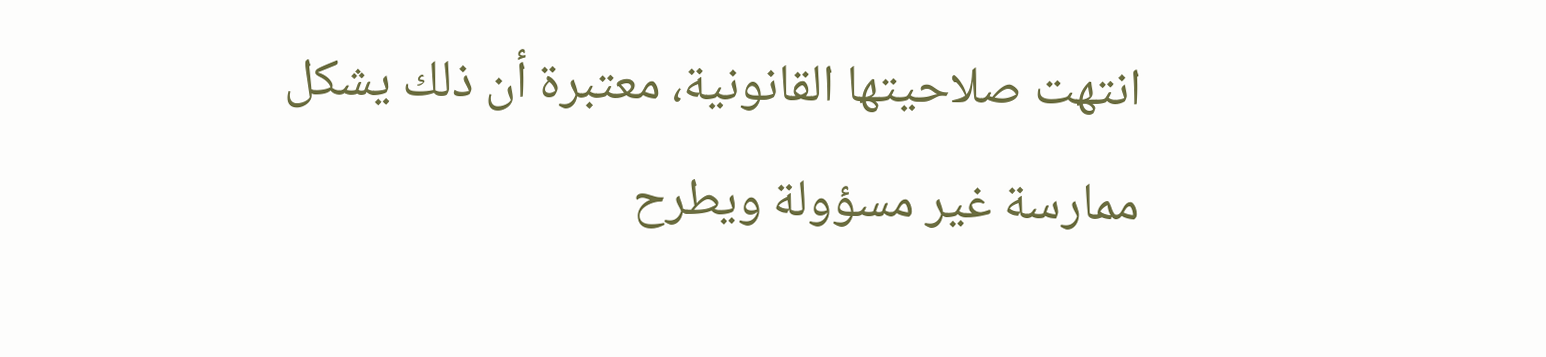انتهت صلاحيتها القانونية، معتبرة أن ذلك يشكل ممارسة غير مسؤولة ويطرح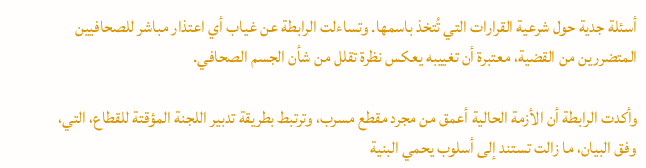أسئلة جدية حول شرعية القرارات التي تُتخذ باسمها. وتساءلت الرابطة عن غياب أي اعتذار مباشر للصحافيين المتضررين من القضية، معتبرة أن تغييبه يعكس نظرة تقلل من شأن الجسم الصحافي.

وأكدت الرابطة أن الأزمة الحالية أعمق من مجرد مقطع مسرب، وترتبط بطريقة تدبير اللجنة المؤقتة للقطاع، التي، وفق البيان، ما زالت تستند إلى أسلوب يحمي البنية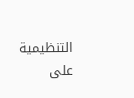التنظيمية على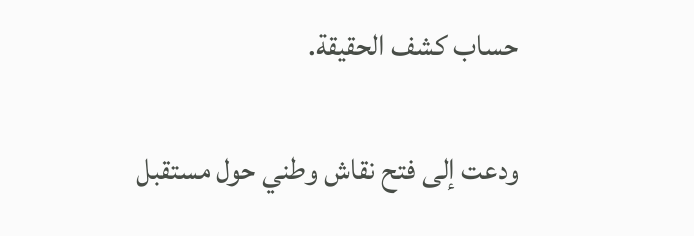حساب كشف الحقيقة.

ودعت إلى فتح نقاش وطني حول مستقبل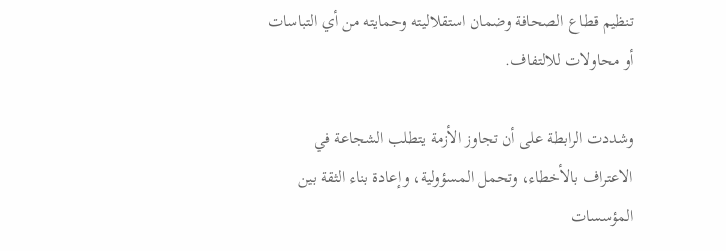تنظيم قطاع الصحافة وضمان استقلاليته وحمايته من أي التباسات أو محاولات للالتفاف.

وشددت الرابطة على أن تجاوز الأزمة يتطلب الشجاعة في الاعتراف بالأخطاء، وتحمل المسؤولية، وإعادة بناء الثقة بين المؤسسات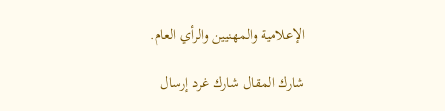الإعلامية والمهنيين والرأي العام.

شارك المقال شارك غرد إرسال